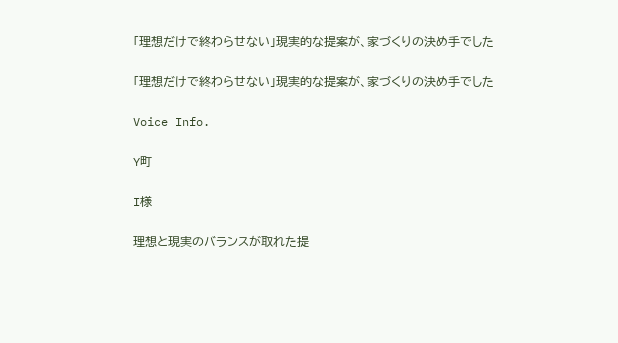「理想だけで終わらせない」現実的な提案が、家づくりの決め手でした

「理想だけで終わらせない」現実的な提案が、家づくりの決め手でした

Voice Info.

Y町

I様

理想と現実のバランスが取れた提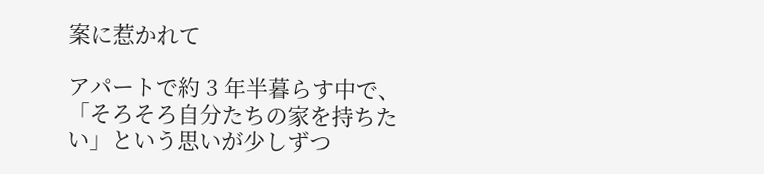案に惹かれて

アパートで約 3 年半暮らす中で、「そろそろ自分たちの家を持ちたい」という思いが少しずつ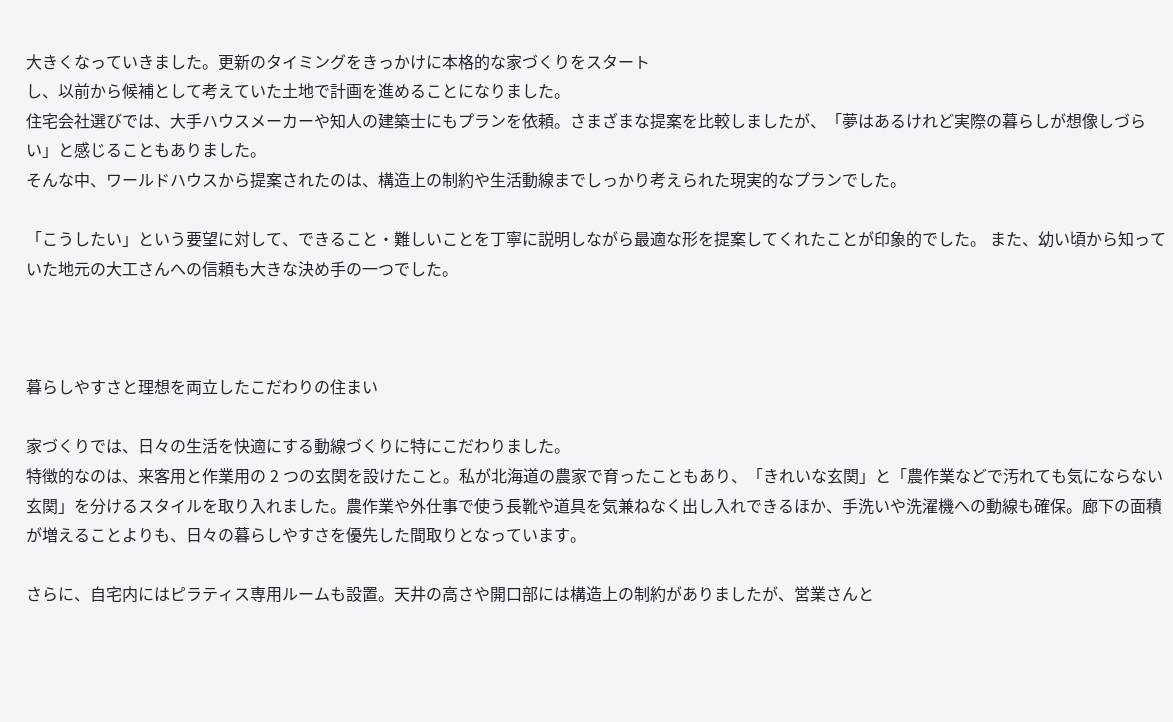大きくなっていきました。更新のタイミングをきっかけに本格的な家づくりをスタート
し、以前から候補として考えていた土地で計画を進めることになりました。
住宅会社選びでは、大手ハウスメーカーや知人の建築士にもプランを依頼。さまざまな提案を比較しましたが、「夢はあるけれど実際の暮らしが想像しづらい」と感じることもありました。
そんな中、ワールドハウスから提案されたのは、構造上の制約や生活動線までしっかり考えられた現実的なプランでした。

「こうしたい」という要望に対して、できること・難しいことを丁寧に説明しながら最適な形を提案してくれたことが印象的でした。 また、幼い頃から知っていた地元の大工さんへの信頼も大きな決め手の一つでした。



暮らしやすさと理想を両立したこだわりの住まい

家づくりでは、日々の生活を快適にする動線づくりに特にこだわりました。
特徴的なのは、来客用と作業用の 2 つの玄関を設けたこと。私が北海道の農家で育ったこともあり、「きれいな玄関」と「農作業などで汚れても気にならない玄関」を分けるスタイルを取り入れました。農作業や外仕事で使う⾧靴や道具を気兼ねなく出し入れできるほか、手洗いや洗濯機への動線も確保。廊下の面積が増えることよりも、日々の暮らしやすさを優先した間取りとなっています。

さらに、自宅内にはピラティス専用ルームも設置。天井の高さや開口部には構造上の制約がありましたが、営業さんと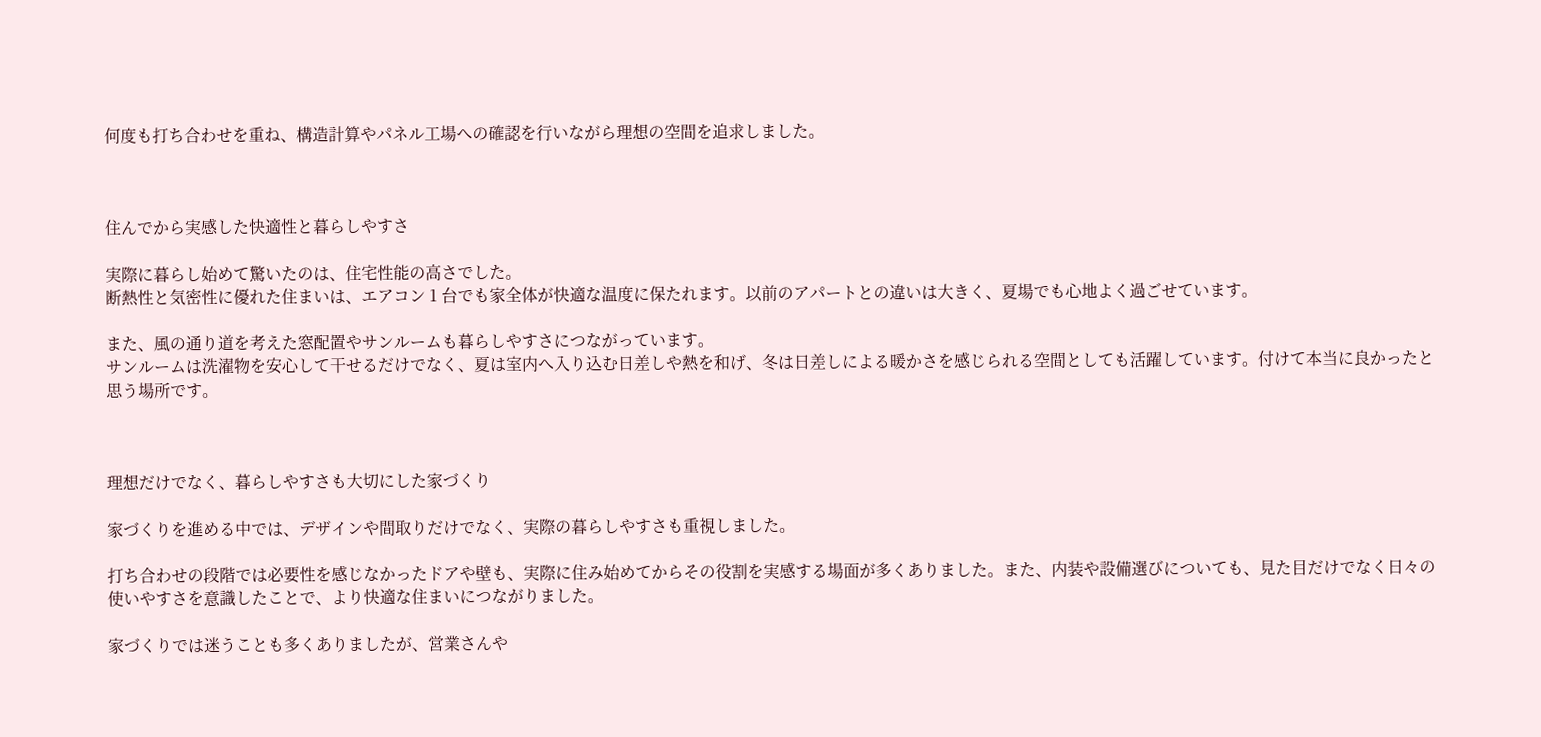何度も打ち合わせを重ね、構造計算やパネル工場への確認を行いながら理想の空間を追求しました。



住んでから実感した快適性と暮らしやすさ

実際に暮らし始めて驚いたのは、住宅性能の高さでした。
断熱性と気密性に優れた住まいは、エアコン 1 台でも家全体が快適な温度に保たれます。以前のアパートとの違いは大きく、夏場でも心地よく過ごせています。

また、風の通り道を考えた窓配置やサンルームも暮らしやすさにつながっています。
サンルームは洗濯物を安心して干せるだけでなく、夏は室内へ入り込む日差しや熱を和げ、冬は日差しによる暖かさを感じられる空間としても活躍しています。付けて本当に良かったと思う場所です。



理想だけでなく、暮らしやすさも大切にした家づくり

家づくりを進める中では、デザインや間取りだけでなく、実際の暮らしやすさも重視しました。

打ち合わせの段階では必要性を感じなかったドアや壁も、実際に住み始めてからその役割を実感する場面が多くありました。また、内装や設備選びについても、見た目だけでなく日々の使いやすさを意識したことで、より快適な住まいにつながりました。

家づくりでは迷うことも多くありましたが、営業さんや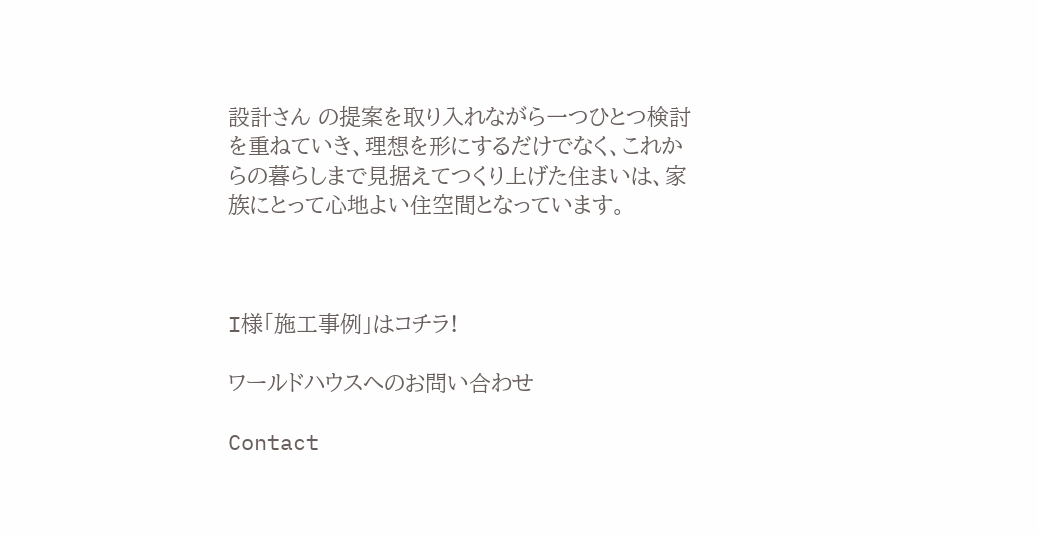設計さん の提案を取り入れながら一つひとつ検討を重ねていき、理想を形にするだけでなく、これからの暮らしまで見据えてつくり上げた住まいは、家族にとって心地よい住空間となっています。



I様「施工事例」はコチラ!

ワールドハウスへのお問い合わせ

Contact